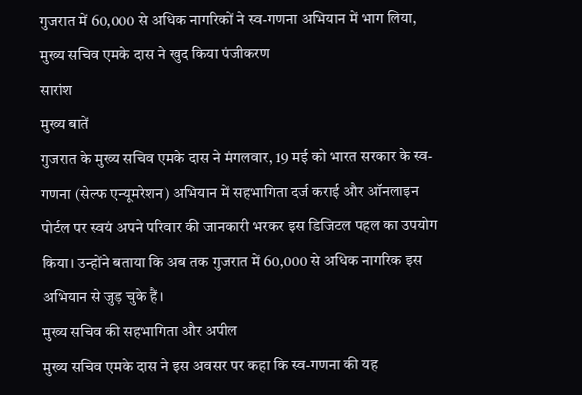गुजरात में 60,000 से अधिक नागरिकों ने स्व-गणना अभियान में भाग लिया, मुख्य सचिव एमके दास ने खुद किया पंजीकरण
सारांश
मुख्य बातें
गुजरात के मुख्य सचिव एमके दास ने मंगलवार, 19 मई को भारत सरकार के स्व-गणना (सेल्फ एन्यूमरेशन) अभियान में सहभागिता दर्ज कराई और ऑनलाइन पोर्टल पर स्वयं अपने परिवार की जानकारी भरकर इस डिजिटल पहल का उपयोग किया। उन्होंने बताया कि अब तक गुजरात में 60,000 से अधिक नागरिक इस अभियान से जुड़ चुके हैं।
मुख्य सचिव की सहभागिता और अपील
मुख्य सचिव एमके दास ने इस अवसर पर कहा कि स्व-गणना की यह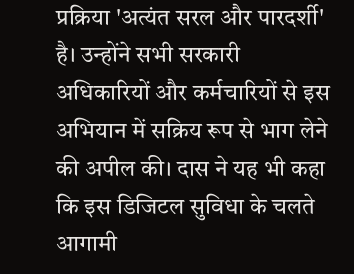प्रक्रिया 'अत्यंत सरल और पारदर्शी' है। उन्होंने सभी सरकारी अधिकारियों और कर्मचारियों से इस अभियान में सक्रिय रूप से भाग लेने की अपील की। दास ने यह भी कहा कि इस डिजिटल सुविधा के चलते आगामी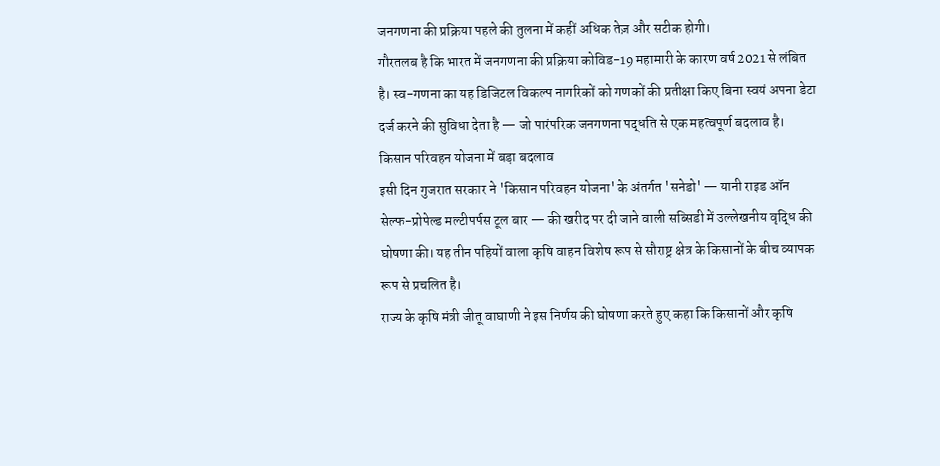जनगणना की प्रक्रिया पहले की तुलना में कहीं अधिक तेज़ और सटीक होगी।
गौरतलब है कि भारत में जनगणना की प्रक्रिया कोविड-19 महामारी के कारण वर्ष 2021 से लंबित है। स्व-गणना का यह डिजिटल विकल्प नागरिकों को गणकों की प्रतीक्षा किए बिना स्वयं अपना डेटा दर्ज करने की सुविधा देता है — जो पारंपरिक जनगणना पद्धति से एक महत्वपूर्ण बदलाव है।
किसान परिवहन योजना में बड़ा बदलाव
इसी दिन गुजरात सरकार ने 'किसान परिवहन योजना' के अंतर्गत 'सनेडो' — यानी राइड ऑन सेल्फ-प्रोपेल्ड मल्टीपर्पस टूल बार — की खरीद पर दी जाने वाली सब्सिडी में उल्लेखनीय वृद्धि की घोषणा की। यह तीन पहियों वाला कृषि वाहन विशेष रूप से सौराष्ट्र क्षेत्र के किसानों के बीच व्यापक रूप से प्रचलित है।
राज्य के कृषि मंत्री जीतू वाघाणी ने इस निर्णय की घोषणा करते हुए कहा कि किसानों और कृषि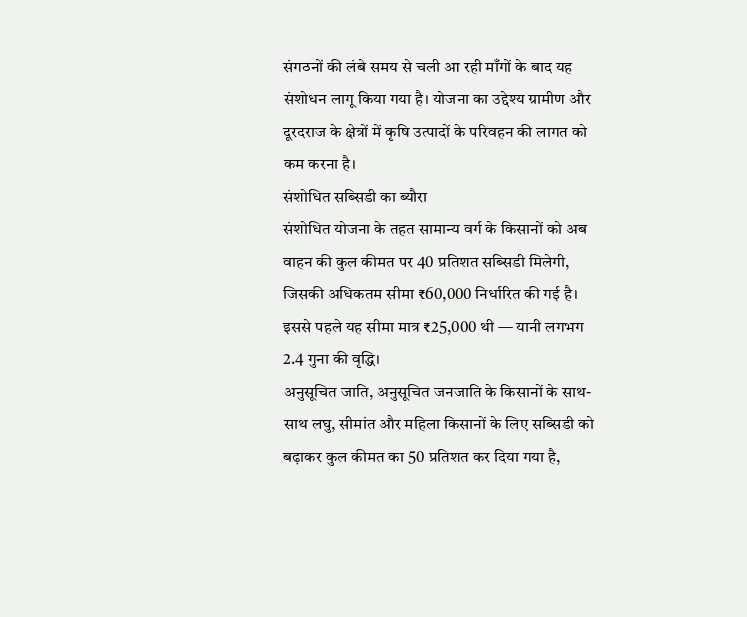संगठनों की लंबे समय से चली आ रही माँगों के बाद यह संशोधन लागू किया गया है। योजना का उद्देश्य ग्रामीण और दूरदराज के क्षेत्रों में कृषि उत्पादों के परिवहन की लागत को कम करना है।
संशोधित सब्सिडी का ब्यौरा
संशोधित योजना के तहत सामान्य वर्ग के किसानों को अब वाहन की कुल कीमत पर 40 प्रतिशत सब्सिडी मिलेगी, जिसकी अधिकतम सीमा ₹60,000 निर्धारित की गई है। इससे पहले यह सीमा मात्र ₹25,000 थी — यानी लगभग 2.4 गुना की वृद्धि।
अनुसूचित जाति, अनुसूचित जनजाति के किसानों के साथ-साथ लघु, सीमांत और महिला किसानों के लिए सब्सिडी को बढ़ाकर कुल कीमत का 50 प्रतिशत कर दिया गया है,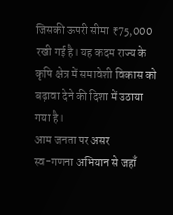जिसकी ऊपरी सीमा ₹75,000 रखी गई है। यह कदम राज्य के कृषि क्षेत्र में समावेशी विकास को बढ़ावा देने की दिशा में उठाया गया है।
आम जनता पर असर
स्व-गणना अभियान से जहाँ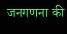जनगणना की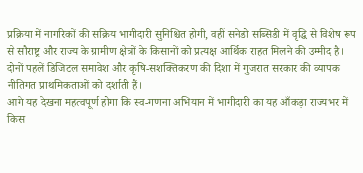प्रक्रिया में नागरिकों की सक्रिय भागीदारी सुनिश्चित होगी, वहीं सनेडो सब्सिडी में वृद्धि से विशेष रूप से सौराष्ट्र और राज्य के ग्रामीण क्षेत्रों के किसानों को प्रत्यक्ष आर्थिक राहत मिलने की उम्मीद है। दोनों पहलें डिजिटल समावेश और कृषि-सशक्तिकरण की दिशा में गुजरात सरकार की व्यापक नीतिगत प्राथमिकताओं को दर्शाती हैं।
आगे यह देखना महत्वपूर्ण होगा कि स्व-गणना अभियान में भागीदारी का यह आँकड़ा राज्यभर में किस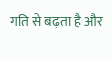गति से बढ़ता है और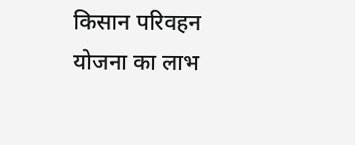किसान परिवहन योजना का लाभ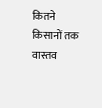कितने किसानों तक वास्तव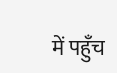में पहुँच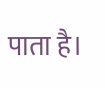पाता है।